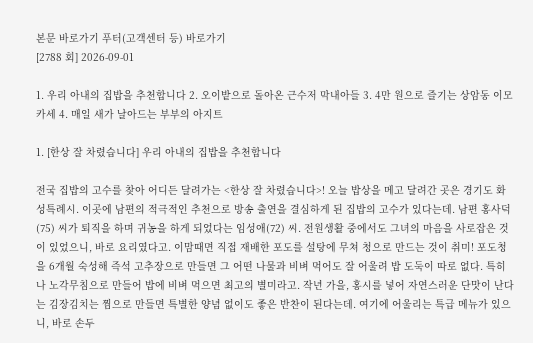본문 바로가기 푸터(고객센터 등) 바로가기
[2788 회] 2026-09-01

1. 우리 아내의 집밥을 추천합니다 2. 오이밭으로 돌아온 근수저 막내아들 3. 4만 원으로 즐기는 상암동 이모카세 4. 매일 새가 날아드는 부부의 아지트

1. [한상 잘 차렸습니다] 우리 아내의 집밥을 추천합니다

전국 집밥의 고수를 찾아 어디든 달려가는 <한상 잘 차렸습니다>! 오늘 밥상을 메고 달려간 곳은 경기도 화성특례시. 이곳에 남편의 적극적인 추천으로 방송 출연을 결심하게 된 집밥의 고수가 있다는데. 남편 홍사덕(75) 씨가 퇴직을 하며 귀농을 하게 되었다는 임성애(72) 씨. 전원생활 중에서도 그녀의 마음을 사로잡은 것이 있었으니, 바로 요리였다고. 이맘때면 직접 재배한 포도를 설탕에 무쳐 청으로 만드는 것이 취미! 포도청을 6개월 숙성해 즉석 고추장으로 만들면 그 어떤 나물과 비벼 먹어도 잘 어울려 밥 도둑이 따로 없다. 특히나 노각무침으로 만들어 밥에 비벼 먹으면 최고의 별미라고. 작년 가을, 홍시를 넣어 자연스러운 단맛이 난다는 김장김치는 찜으로 만들면 특별한 양념 없이도 좋은 반찬이 된다는데. 여기에 어울리는 특급 메뉴가 있으니, 바로 손두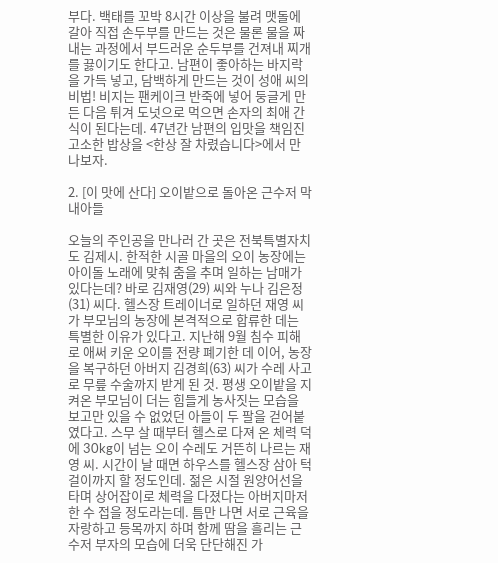부다. 백태를 꼬박 8시간 이상을 불려 맷돌에 갈아 직접 손두부를 만드는 것은 물론 물을 짜내는 과정에서 부드러운 순두부를 건져내 찌개를 끓이기도 한다고. 남편이 좋아하는 바지락을 가득 넣고, 담백하게 만드는 것이 성애 씨의 비법! 비지는 팬케이크 반죽에 넣어 둥글게 만든 다음 튀겨 도넛으로 먹으면 손자의 최애 간식이 된다는데. 47년간 남편의 입맛을 책임진 고소한 밥상을 <한상 잘 차렸습니다>에서 만나보자.

2. [이 맛에 산다] 오이밭으로 돌아온 근수저 막내아들

오늘의 주인공을 만나러 간 곳은 전북특별자치도 김제시. 한적한 시골 마을의 오이 농장에는 아이돌 노래에 맞춰 춤을 추며 일하는 남매가 있다는데? 바로 김재영(29) 씨와 누나 김은정(31) 씨다. 헬스장 트레이너로 일하던 재영 씨가 부모님의 농장에 본격적으로 합류한 데는 특별한 이유가 있다고. 지난해 9월 침수 피해로 애써 키운 오이를 전량 폐기한 데 이어, 농장을 복구하던 아버지 김경희(63) 씨가 수레 사고로 무릎 수술까지 받게 된 것. 평생 오이밭을 지켜온 부모님이 더는 힘들게 농사짓는 모습을 보고만 있을 수 없었던 아들이 두 팔을 걷어붙였다고. 스무 살 때부터 헬스로 다져 온 체력 덕에 30kg이 넘는 오이 수레도 거뜬히 나르는 재영 씨. 시간이 날 때면 하우스를 헬스장 삼아 턱걸이까지 할 정도인데. 젊은 시절 원양어선을 타며 상어잡이로 체력을 다졌다는 아버지마저 한 수 접을 정도라는데. 틈만 나면 서로 근육을 자랑하고 등목까지 하며 함께 땀을 흘리는 근수저 부자의 모습에 더욱 단단해진 가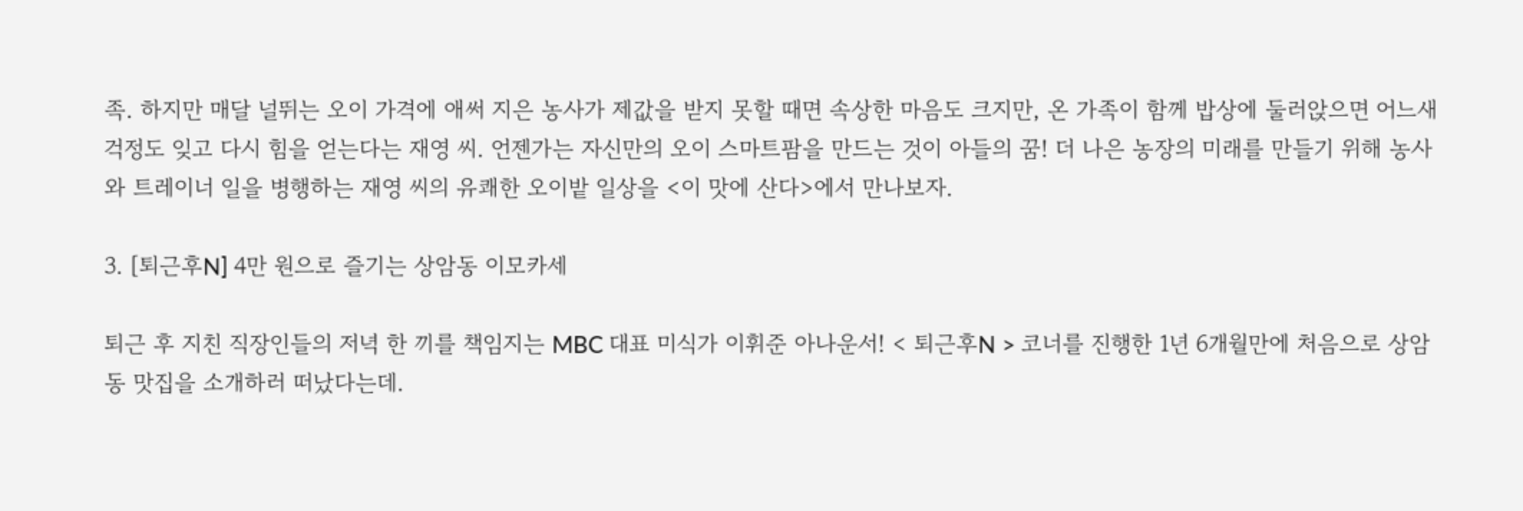족. 하지만 매달 널뛰는 오이 가격에 애써 지은 농사가 제값을 받지 못할 때면 속상한 마음도 크지만, 온 가족이 함께 밥상에 둘러앉으면 어느새 걱정도 잊고 다시 힘을 얻는다는 재영 씨. 언젠가는 자신만의 오이 스마트팜을 만드는 것이 아들의 꿈! 더 나은 농장의 미래를 만들기 위해 농사와 트레이너 일을 병행하는 재영 씨의 유쾌한 오이밭 일상을 <이 맛에 산다>에서 만나보자.

3. [퇴근후N] 4만 원으로 즐기는 상암동 이모카세

퇴근 후 지친 직장인들의 저녁 한 끼를 책임지는 MBC 대표 미식가 이휘준 아나운서! < 퇴근후N > 코너를 진행한 1년 6개월만에 처음으로 상암동 맛집을 소개하러 떠났다는데.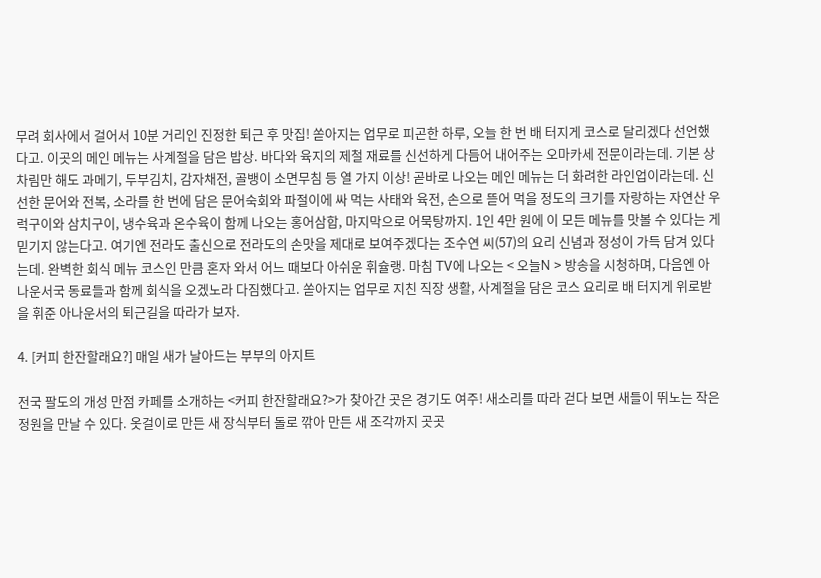무려 회사에서 걸어서 10분 거리인 진정한 퇴근 후 맛집! 쏟아지는 업무로 피곤한 하루, 오늘 한 번 배 터지게 코스로 달리겠다 선언했다고. 이곳의 메인 메뉴는 사계절을 담은 밥상. 바다와 육지의 제철 재료를 신선하게 다듬어 내어주는 오마카세 전문이라는데. 기본 상차림만 해도 과메기, 두부김치, 감자채전, 골뱅이 소면무침 등 열 가지 이상! 곧바로 나오는 메인 메뉴는 더 화려한 라인업이라는데. 신선한 문어와 전복, 소라를 한 번에 담은 문어숙회와 파절이에 싸 먹는 사태와 육전, 손으로 뜯어 먹을 정도의 크기를 자랑하는 자연산 우럭구이와 삼치구이, 냉수육과 온수육이 함께 나오는 홍어삼합, 마지막으로 어묵탕까지. 1인 4만 원에 이 모든 메뉴를 맛볼 수 있다는 게 믿기지 않는다고. 여기엔 전라도 출신으로 전라도의 손맛을 제대로 보여주겠다는 조수연 씨(57)의 요리 신념과 정성이 가득 담겨 있다는데. 완벽한 회식 메뉴 코스인 만큼 혼자 와서 어느 때보다 아쉬운 휘슐랭. 마침 TV에 나오는 < 오늘N > 방송을 시청하며, 다음엔 아나운서국 동료들과 함께 회식을 오겠노라 다짐했다고. 쏟아지는 업무로 지친 직장 생활, 사계절을 담은 코스 요리로 배 터지게 위로받을 휘준 아나운서의 퇴근길을 따라가 보자.

4. [커피 한잔할래요?] 매일 새가 날아드는 부부의 아지트

전국 팔도의 개성 만점 카페를 소개하는 <커피 한잔할래요?>가 찾아간 곳은 경기도 여주! 새소리를 따라 걷다 보면 새들이 뛰노는 작은 정원을 만날 수 있다. 옷걸이로 만든 새 장식부터 돌로 깎아 만든 새 조각까지 곳곳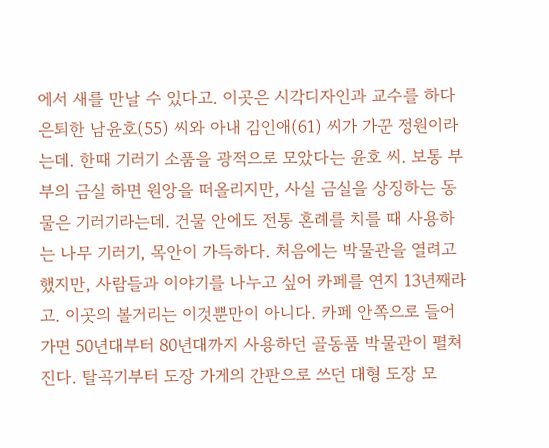에서 새를 만날 수 있다고. 이곳은 시각디자인과 교수를 하다 은퇴한 남윤호(55) 씨와 아내 김인애(61) 씨가 가꾼 정원이라는데. 한때 기러기 소품을 광적으로 모았다는 윤호 씨. 보통 부부의 금실 하면 원앙을 떠올리지만, 사실 금실을 상징하는 동물은 기러기라는데. 건물 안에도 전통 혼례를 치를 때 사용하는 나무 기러기, 목안이 가득하다. 처음에는 박물관을 열려고 했지만, 사람들과 이야기를 나누고 싶어 카페를 연지 13년째라고. 이곳의 볼거리는 이것뿐만이 아니다. 카페 안쪽으로 들어가면 50년대부터 80년대까지 사용하던 골동품 박물관이 펼쳐진다. 탈곡기부터 도장 가게의 간판으로 쓰던 대형 도장 모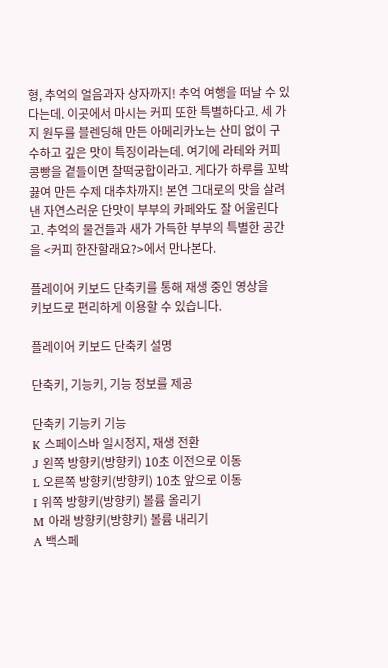형, 추억의 얼음과자 상자까지! 추억 여행을 떠날 수 있다는데. 이곳에서 마시는 커피 또한 특별하다고. 세 가지 원두를 블렌딩해 만든 아메리카노는 산미 없이 구수하고 깊은 맛이 특징이라는데. 여기에 라테와 커피콩빵을 곁들이면 찰떡궁합이라고. 게다가 하루를 꼬박 끓여 만든 수제 대추차까지! 본연 그대로의 맛을 살려낸 자연스러운 단맛이 부부의 카페와도 잘 어울린다고. 추억의 물건들과 새가 가득한 부부의 특별한 공간을 <커피 한잔할래요?>에서 만나본다.

플레이어 키보드 단축키를 통해 재생 중인 영상을
키보드로 편리하게 이용할 수 있습니다.

플레이어 키보드 단축키 설명

단축키, 기능키, 기능 정보를 제공

단축키 기능키 기능
K 스페이스바 일시정지, 재생 전환
J 왼쪽 방향키(방향키) 10초 이전으로 이동
L 오른쪽 방향키(방향키) 10초 앞으로 이동
I 위쪽 방향키(방향키) 볼륨 올리기
M 아래 방향키(방향키) 볼륨 내리기
A 백스페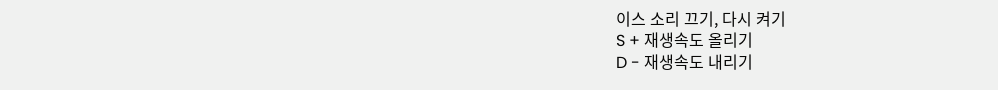이스 소리 끄기, 다시 켜기
S + 재생속도 올리기
D - 재생속도 내리기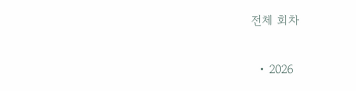전체 회차

  • 2026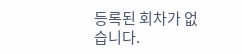등록된 회차가 없습니다.